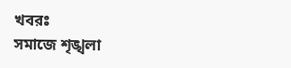খবরঃ
সমাজে শৃঙ্খলা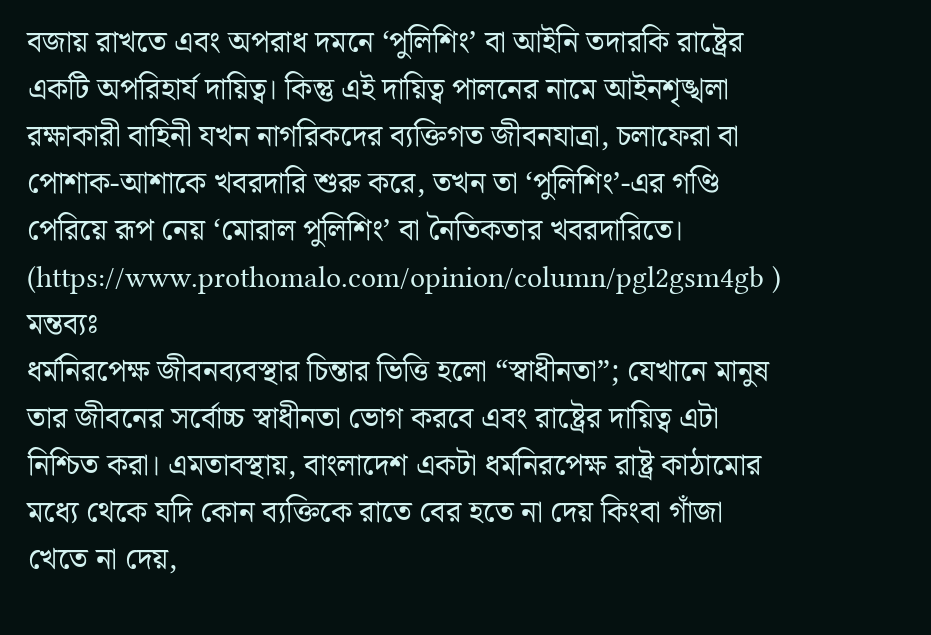বজায় রাখতে এবং অপরাধ দমনে ‘পুলিশিং’ বা আইনি তদারকি রাষ্ট্রের একটি অপরিহার্য দায়িত্ব। কিন্তু এই দায়িত্ব পালনের নামে আইনশৃঙ্খলা রক্ষাকারী বাহিনী যখন নাগরিকদের ব্যক্তিগত জীবনযাত্রা, চলাফেরা বা পোশাক-আশাকে খবরদারি শুরু করে, তখন তা ‘পুলিশিং’-এর গণ্ডি পেরিয়ে রূপ নেয় ‘মোরাল পুলিশিং’ বা নৈতিকতার খবরদারিতে। (https://www.prothomalo.com/opinion/column/pgl2gsm4gb )
মন্তব্যঃ
ধর্মনিরপেক্ষ জীবনব্যবস্থার চিন্তার ভিত্তি হলো “স্বাধীনতা”; যেখানে মানুষ তার জীবনের সর্বোচ্চ স্বাধীনতা ভোগ করবে এবং রাষ্ট্রের দায়িত্ব এটা নিশ্চিত করা। এমতাবস্থায়, বাংলাদেশ একটা ধর্মনিরপেক্ষ রাষ্ট্র কাঠামোর মধ্যে থেকে যদি কোন ব্যক্তিকে রাতে বের হতে না দেয় কিংবা গাঁজা খেতে না দেয়,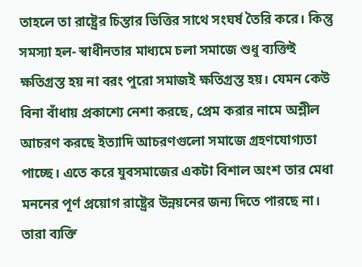তাহলে তা রাষ্ট্রের চিন্তার ভিত্তির সাথে সংঘর্ষ তৈরি করে। কিন্তু সমস্যা হল- স্বাধীনতার মাধ্যমে চলা সমাজে শুধু ব্যক্তিই ক্ষতিগ্রস্ত হয় না বরং পুরো সমাজই ক্ষতিগ্রস্ত হয়। যেমন কেউ বিনা বাঁধায় প্রকাশ্যে নেশা করছে, প্রেম করার নামে অশ্লীল আচরণ করছে ইত্যাদি আচরণগুলো সমাজে গ্রহণযোগ্যতা পাচ্ছে। এতে করে যুবসমাজের একটা বিশাল অংশ তার মেধা মননের পূর্ণ প্রয়োগ রাষ্ট্রের উন্নয়নের জন্য দিতে পারছে না। তারা ব্যক্তি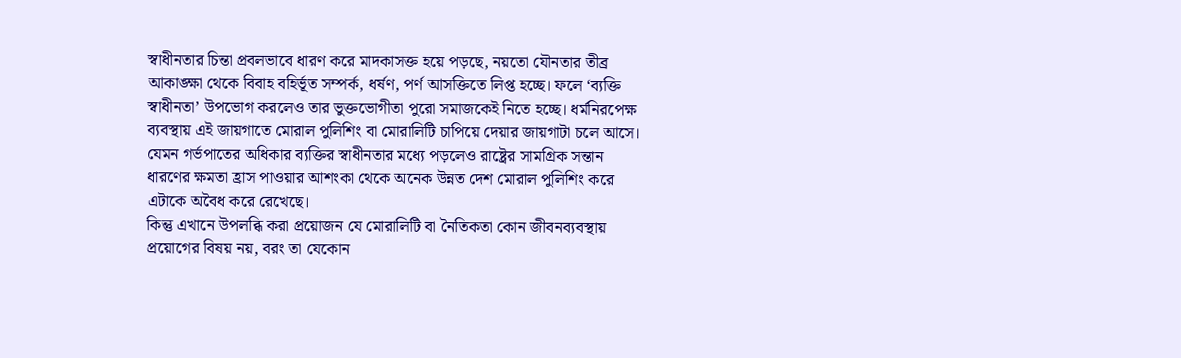স্বাধীনতার চিন্তা প্রবলভাবে ধারণ করে মাদকাসক্ত হয়ে পড়ছে, নয়তো যৌনতার তীব্র আকাঙ্ক্ষা থেকে বিবাহ বহির্ভূত সম্পর্ক, ধর্ষণ, পর্ণ আসক্তিতে লিপ্ত হচ্ছে। ফলে ‘ব্যক্তি স্বাধীনতা’ উপভোগ করলেও তার ভুক্তভোগীতা পুরো সমাজকেই নিতে হচ্ছে। ধর্মনিরপেক্ষ ব্যবস্থায় এই জায়গাতে মোরাল পুলিশিং বা মোরালিটি চাপিয়ে দেয়ার জায়গাটা চলে আসে। যেমন গর্ভপাতের অধিকার ব্যক্তির স্বাধীনতার মধ্যে পড়লেও রাষ্ট্রের সামগ্রিক সন্তান ধারণের ক্ষমতা হ্রাস পাওয়ার আশংকা থেকে অনেক উন্নত দেশ মোরাল পুলিশিং করে এটাকে অবৈধ করে রেখেছে।
কিন্তু এখানে উপলব্ধি করা প্রয়োজন যে মোরালিটি বা নৈতিকতা কোন জীবনব্যবস্থায় প্রয়োগের বিষয় নয়, বরং তা যেকোন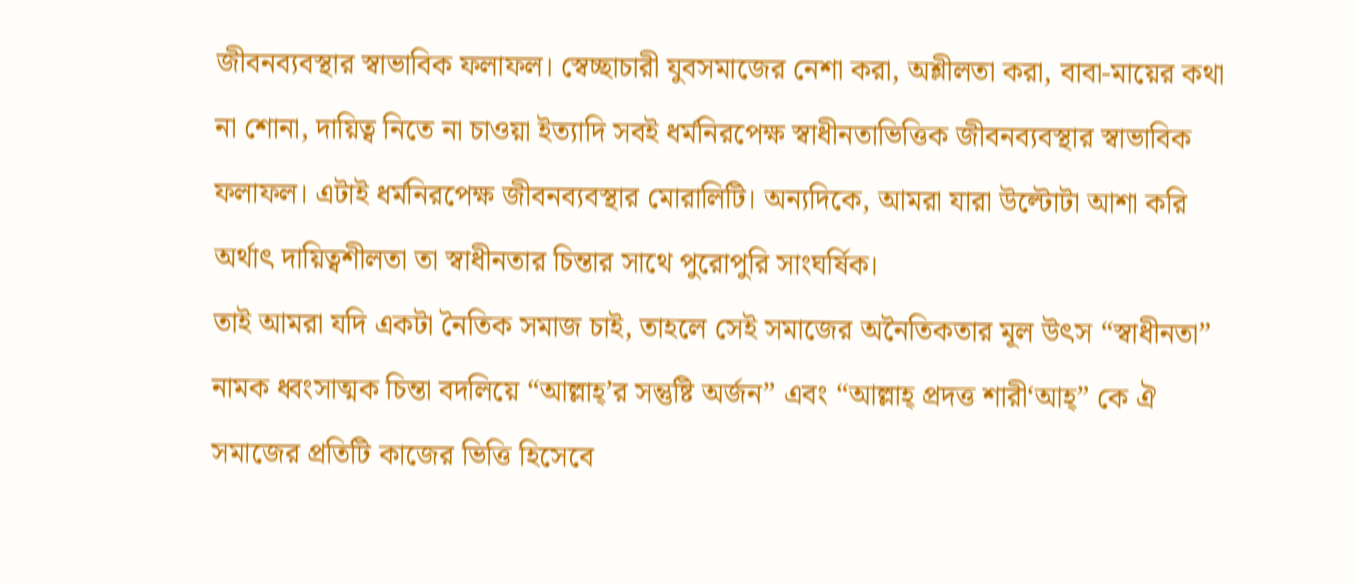জীবনব্যবস্থার স্বাভাবিক ফলাফল। স্বেচ্ছাচারী যুবসমাজের নেশা করা, অশ্লীলতা করা, বাবা-মায়ের কথা না শোনা, দায়িত্ব নিতে না চাওয়া ইত্যাদি সবই ধর্মনিরপেক্ষ স্বাধীনতাভিত্তিক জীবনব্যবস্থার স্বাভাবিক ফলাফল। এটাই ধর্মনিরপেক্ষ জীবনব্যবস্থার মোরালিটি। অন্যদিকে, আমরা যারা উল্টোটা আশা করি অর্থাৎ দায়িত্বশীলতা তা স্বাধীনতার চিন্তার সাথে পুরোপুরি সাংঘর্ষিক।
তাই আমরা যদি একটা নৈতিক সমাজ চাই, তাহলে সেই সমাজের অনৈতিকতার মূল উৎস “স্বাধীনতা” নামক ধ্বংসাত্মক চিন্তা বদলিয়ে “আল্লাহ্’র সন্তুষ্টি অর্জন” এবং “আল্লাহ্ প্রদত্ত শারী‘আহ্” কে ঐ সমাজের প্রতিটি কাজের ভিত্তি হিসেবে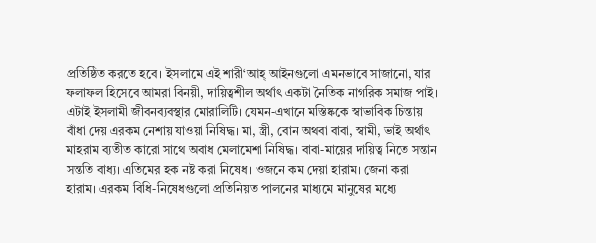প্রতিষ্ঠিত করতে হবে। ইসলামে এই শারী‘আহ্ আইনগুলো এমনভাবে সাজানো, যার ফলাফল হিসেবে আমরা বিনয়ী, দায়িত্বশীল অর্থাৎ একটা নৈতিক নাগরিক সমাজ পাই। এটাই ইসলামী জীবনব্যবস্থার মোরালিটি। যেমন-এখানে মস্তিষ্ককে স্বাভাবিক চিন্তায় বাঁধা দেয় এরকম নেশায় যাওয়া নিষিদ্ধ। মা, স্ত্রী, বোন অথবা বাবা, স্বামী, ভাই অর্থাৎ মাহরাম ব্যতীত কারো সাথে অবাধ মেলামেশা নিষিদ্ধ। বাবা-মায়ের দায়িত্ব নিতে সন্তান সন্ততি বাধ্য। এতিমের হক নষ্ট করা নিষেধ। ওজনে কম দেয়া হারাম। জেনা করা হারাম। এরকম বিধি-নিষেধগুলো প্রতিনিয়ত পালনের মাধ্যমে মানুষের মধ্যে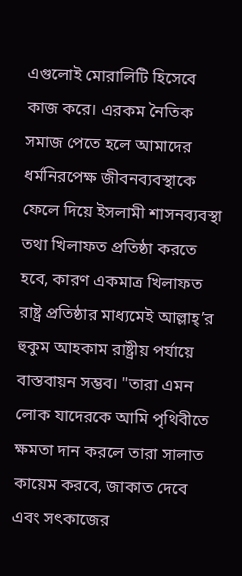এগুলোই মোরালিটি হিসেবে কাজ করে। এরকম নৈতিক সমাজ পেতে হলে আমাদের ধর্মনিরপেক্ষ জীবনব্যবস্থাকে ফেলে দিয়ে ইসলামী শাসনব্যবস্থা তথা খিলাফত প্রতিষ্ঠা করতে হবে, কারণ একমাত্র খিলাফত রাষ্ট্র প্রতিষ্ঠার মাধ্যমেই আল্লাহ্’র হুকুম আহকাম রাষ্ট্রীয় পর্যায়ে বাস্তবায়ন সম্ভব। "তারা এমন লোক যাদেরকে আমি পৃথিবীতে ক্ষমতা দান করলে তারা সালাত কায়েম করবে, জাকাত দেবে এবং সৎকাজের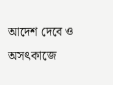আদেশ দেবে ও অসৎকাজে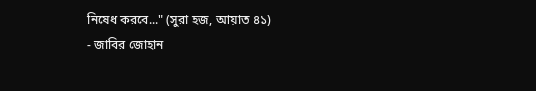নিষেধ করবে..." (সুরা হজ, আয়াত ৪১)
- জাবির জোহান